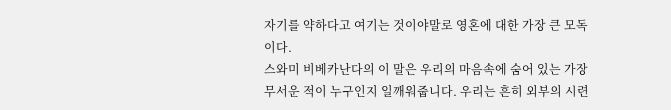자기를 약하다고 여기는 것이야말로 영혼에 대한 가장 큰 모독이다.
스와미 비베카난다의 이 말은 우리의 마음속에 숨어 있는 가장 무서운 적이 누구인지 일깨워줍니다. 우리는 흔히 외부의 시련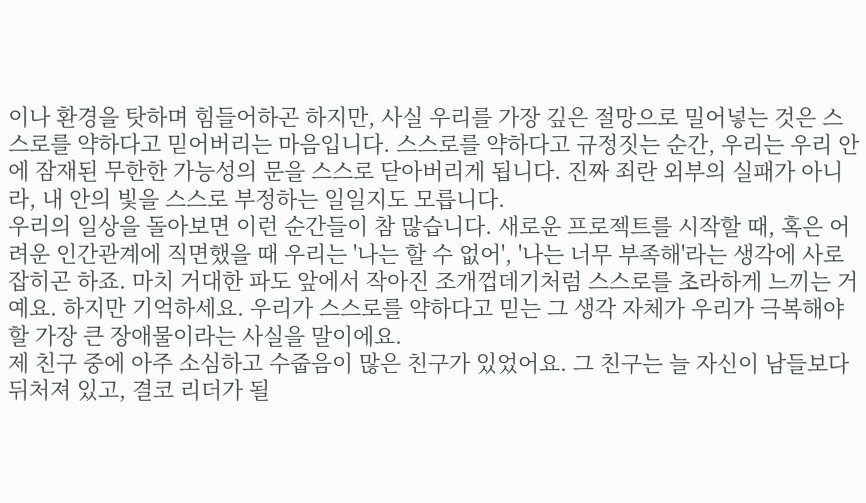이나 환경을 탓하며 힘들어하곤 하지만, 사실 우리를 가장 깊은 절망으로 밀어넣는 것은 스스로를 약하다고 믿어버리는 마음입니다. 스스로를 약하다고 규정짓는 순간, 우리는 우리 안에 잠재된 무한한 가능성의 문을 스스로 닫아버리게 됩니다. 진짜 죄란 외부의 실패가 아니라, 내 안의 빛을 스스로 부정하는 일일지도 모릅니다.
우리의 일상을 돌아보면 이런 순간들이 참 많습니다. 새로운 프로젝트를 시작할 때, 혹은 어려운 인간관계에 직면했을 때 우리는 '나는 할 수 없어', '나는 너무 부족해'라는 생각에 사로잡히곤 하죠. 마치 거대한 파도 앞에서 작아진 조개껍데기처럼 스스로를 초라하게 느끼는 거예요. 하지만 기억하세요. 우리가 스스로를 약하다고 믿는 그 생각 자체가 우리가 극복해야 할 가장 큰 장애물이라는 사실을 말이에요.
제 친구 중에 아주 소심하고 수줍음이 많은 친구가 있었어요. 그 친구는 늘 자신이 남들보다 뒤처져 있고, 결코 리더가 될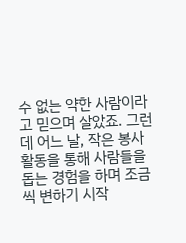수 없는 약한 사람이라고 믿으며 살았죠. 그런데 어느 날, 작은 봉사 활동을 통해 사람들을 돕는 경험을 하며 조금씩 변하기 시작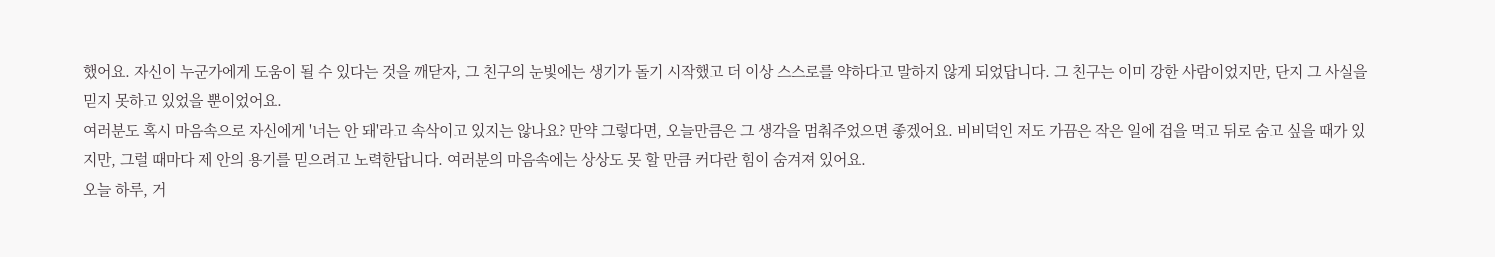했어요. 자신이 누군가에게 도움이 될 수 있다는 것을 깨닫자, 그 친구의 눈빛에는 생기가 돌기 시작했고 더 이상 스스로를 약하다고 말하지 않게 되었답니다. 그 친구는 이미 강한 사람이었지만, 단지 그 사실을 믿지 못하고 있었을 뿐이었어요.
여러분도 혹시 마음속으로 자신에게 '너는 안 돼'라고 속삭이고 있지는 않나요? 만약 그렇다면, 오늘만큼은 그 생각을 멈춰주었으면 좋겠어요. 비비덕인 저도 가끔은 작은 일에 겁을 먹고 뒤로 숨고 싶을 때가 있지만, 그럴 때마다 제 안의 용기를 믿으려고 노력한답니다. 여러분의 마음속에는 상상도 못 할 만큼 커다란 힘이 숨겨져 있어요.
오늘 하루, 거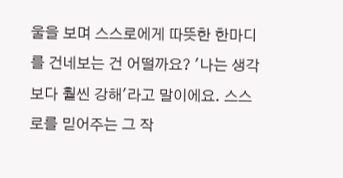울을 보며 스스로에게 따뜻한 한마디를 건네보는 건 어떨까요? '나는 생각보다 훨씬 강해'라고 말이에요. 스스로를 믿어주는 그 작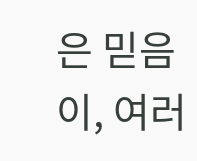은 믿음이, 여러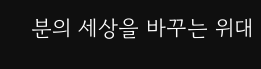분의 세상을 바꾸는 위대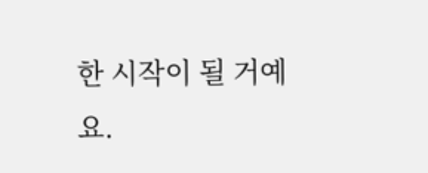한 시작이 될 거예요.